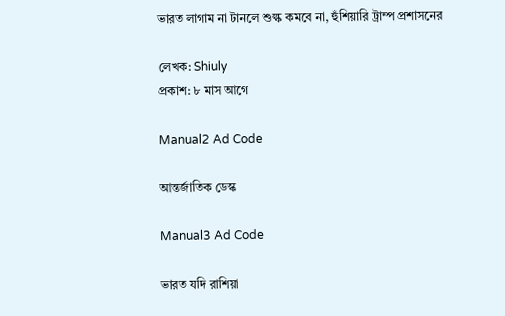ভারত লাগাম না টানলে শুল্ক কমবে না, হুঁশিয়ারি ট্রাম্প প্রশাসনের

লেখক: Shiuly
প্রকাশ: ৮ মাস আগে

Manual2 Ad Code

আন্তর্জাতিক ডেস্ক

Manual3 Ad Code

ভারত যদি রাশিয়া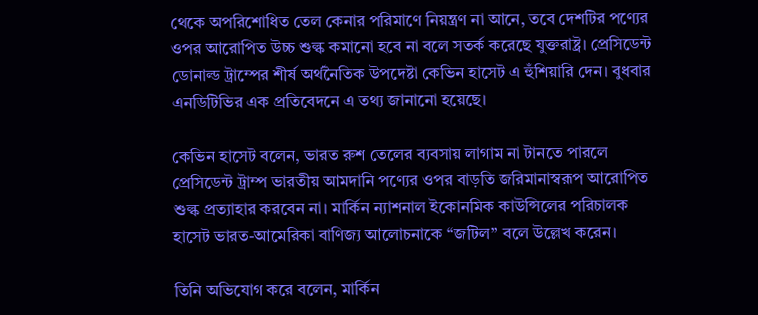থেকে অপরিশোধিত তেল কেনার পরিমাণে নিয়ন্ত্রণ না আনে, তবে দেশটির পণ্যের ওপর আরোপিত উচ্চ শুল্ক কমানো হবে না বলে সতর্ক করেছে যুক্তরাষ্ট্র। প্রেসিডেন্ট ডোনাল্ড ট্রাম্পের শীর্ষ অর্থনৈতিক উপদেষ্টা কেভিন হাসেট এ হুঁশিয়ারি দেন। বুধবার এনডিটিভির এক প্রতিবেদনে এ তথ্য জানানো হয়েছে।

কেভিন হাসেট বলেন, ভারত রুশ তেলের ব্যবসায় লাগাম না টানতে পারলে প্রেসিডেন্ট ট্রাম্প ভারতীয় আমদানি পণ্যের ওপর বাড়তি জরিমানাস্বরূপ আরোপিত শুল্ক প্রত্যাহার করবেন না। মার্কিন ন্যাশনাল ইকোনমিক কাউন্সিলের পরিচালক হাসেট ভারত-আমেরিকা বাণিজ্য আলোচনাকে ‘‘জটিল’’ বলে উল্লেখ করেন।

তিনি অভিযোগ করে বলেন, মার্কিন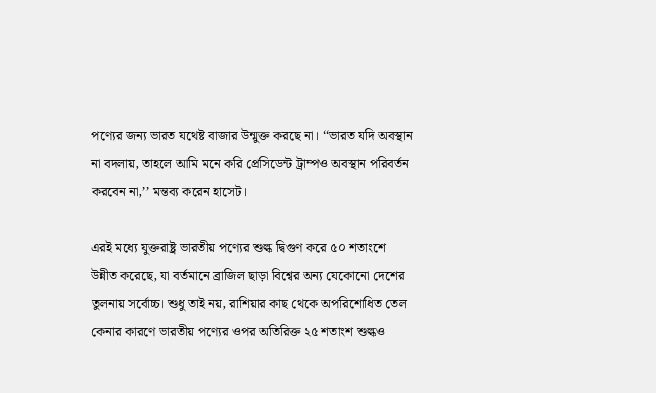পণ্যের জন্য ভারত যথেষ্ট বাজার উন্মুক্ত করছে না। ‘‘ভারত যদি অবস্থান না বদলায়, তাহলে আমি মনে করি প্রেসিডেন্ট ট্রাম্পও অবস্থান পরিবর্তন করবেন না,’’ মন্তব্য করেন হাসেট।

এরই মধ্যে যুক্তরাষ্ট্র ভারতীয় পণ্যের শুল্ক দ্বিগুণ করে ৫০ শতাংশে উন্নীত করেছে, যা বর্তমানে ব্রাজিল ছাড়া বিশ্বের অন্য যেকোনো দেশের তুলনায় সর্বোচ্চ। শুধু তাই নয়, রাশিয়ার কাছ থেকে অপরিশোধিত তেল কেনার কারণে ভারতীয় পণ্যের ওপর অতিরিক্ত ২৫ শতাংশ শুল্কও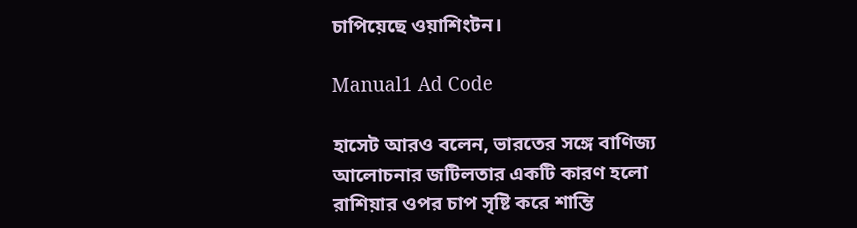চাপিয়েছে ওয়াশিংটন।

Manual1 Ad Code

হাসেট আরও বলেন, ভারতের সঙ্গে বাণিজ্য আলোচনার জটিলতার একটি কারণ হলো রাশিয়ার ওপর চাপ সৃষ্টি করে শান্তি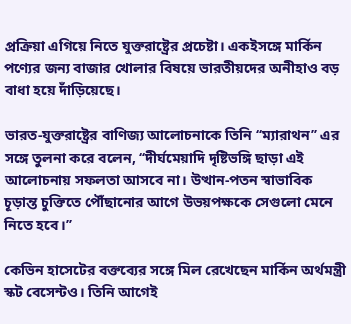প্রক্রিয়া এগিয়ে নিতে যুক্তরাষ্ট্রের প্রচেষ্টা। একইসঙ্গে মার্কিন পণ্যের জন্য বাজার খোলার বিষয়ে ভারতীয়দের অনীহাও বড় বাধা হয়ে দাঁড়িয়েছে।

ভারত-যুক্তরাষ্ট্রের বাণিজ্য আলোচনাকে তিনি ‘‘ম্যারাথন’’ এর সঙ্গে তুলনা করে বলেন, ‘‘দীর্ঘমেয়াদি দৃষ্টিভঙ্গি ছাড়া এই আলোচনায় সফলতা আসবে না। উত্থান-পতন স্বাভাবিক চূড়ান্ত চুক্তিতে পৌঁছানোর আগে উভয়পক্ষকে সেগুলো মেনে নিতে হবে।’’

কেভিন হাসেটের বক্তব্যের সঙ্গে মিল রেখেছেন মার্কিন অর্থমন্ত্রী স্কট বেসেন্টও। তিনি আগেই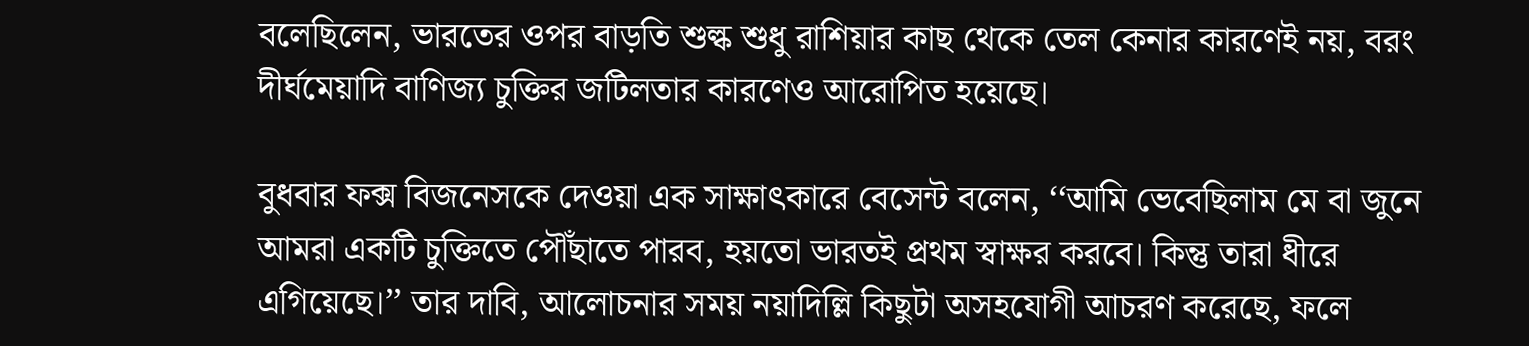বলেছিলেন, ভারতের ওপর বাড়তি শুল্ক শুধু রাশিয়ার কাছ থেকে তেল কেনার কারণেই নয়, বরং দীর্ঘমেয়াদি বাণিজ্য চুক্তির জটিলতার কারণেও আরোপিত হয়েছে।

বুধবার ফক্স বিজনেসকে দেওয়া এক সাক্ষাৎকারে বেসেন্ট বলেন, ‘‘আমি ভেবেছিলাম মে বা জুনে আমরা একটি চুক্তিতে পৌঁছাতে পারব, হয়তো ভারতই প্রথম স্বাক্ষর করবে। কিন্তু তারা ধীরে এগিয়েছে।’’ তার দাবি, আলোচনার সময় নয়াদিল্লি কিছুটা অসহযোগী আচরণ করেছে, ফলে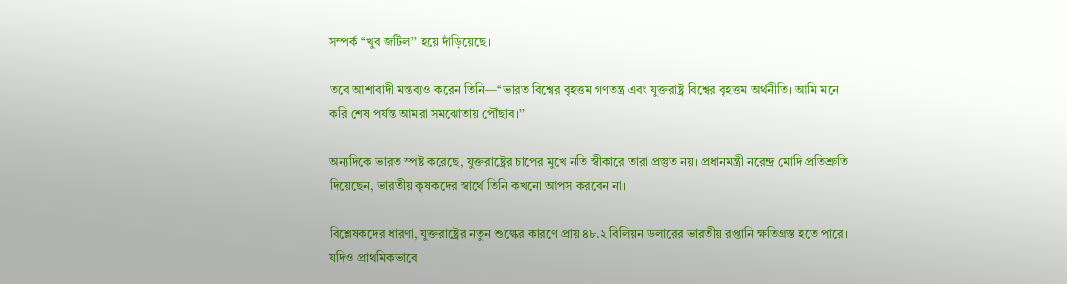সম্পর্ক ‘‘খুব জটিল’’ হয়ে দাঁড়িয়েছে।

তবে আশাবাদী মন্তব্যও করেন তিনি—‘‘ভারত বিশ্বের বৃহত্তম গণতন্ত্র এবং যুক্তরাষ্ট্র বিশ্বের বৃহত্তম অর্থনীতি। আমি মনে করি শেষ পর্যন্ত আমরা সমঝোতায় পৌঁছাব।’’

অন্যদিকে ভারত স্পষ্ট করেছে, যুক্তরাষ্ট্রের চাপের মুখে নতি স্বীকারে তারা প্রস্তুত নয়। প্রধানমন্ত্রী নরেন্দ্র মোদি প্রতিশ্রুতি দিয়েছেন, ভারতীয় কৃষকদের স্বার্থে তিনি কখনো আপস করবেন না।

বিশ্লেষকদের ধারণা, যুক্তরাষ্ট্রের নতুন শুল্কের কারণে প্রায় ৪৮.২ বিলিয়ন ডলারের ভারতীয় রপ্তানি ক্ষতিগ্রস্ত হতে পারে। যদিও প্রাথমিকভাবে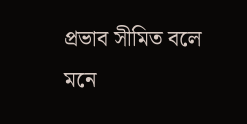প্রভাব সীমিত বলে মনে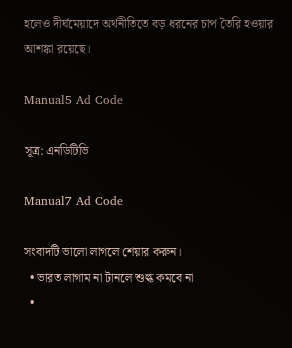হলেও দীর্ঘমেয়াদে অর্থনীতিতে বড় ধরনের চাপ তৈরি হওয়ার আশঙ্কা রয়েছে।

Manual5 Ad Code

সূত্র: এনডিটিভি

Manual7 Ad Code

সংবাদটি ভালো লাগলে শেয়ার করুন।
  • ভারত লাগাম না টানলে শুল্ক কমবে না
  •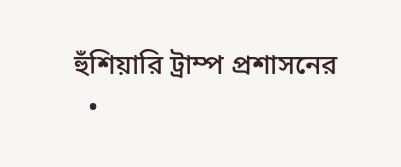হুঁশিয়ারি ট্রাম্প প্রশাসনের
  •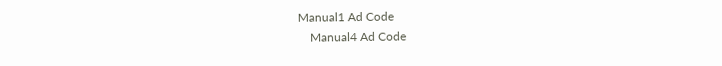Manual1 Ad Code
    Manual4 Ad Code